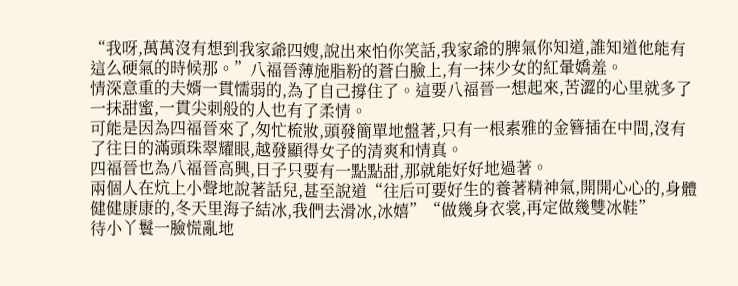“我呀,萬萬沒有想到我家爺四嫂,說出來怕你笑話,我家爺的脾氣你知道,誰知道他能有這么硬氣的時候那。”八福晉薄施脂粉的蒼白臉上,有一抹少女的紅暈嬌羞。
情深意重的夫婿一貫懦弱的,為了自己撐住了。這要八福晉一想起來,苦澀的心里就多了一抹甜蜜,一貫尖刺般的人也有了柔情。
可能是因為四福晉來了,匆忙梳妝,頭發簡單地盤著,只有一根素雅的金簪插在中間,沒有了往日的滿頭珠翠耀眼,越發顯得女子的清爽和情真。
四福晉也為八福晉高興,日子只要有一點點甜,那就能好好地過著。
兩個人在炕上小聲地說著話兒,甚至說道“往后可要好生的養著精神氣,開開心心的,身體健健康康的,冬天里海子結冰,我們去滑冰,冰嬉”“做幾身衣裳,再定做幾雙冰鞋”
待小丫鬟一臉慌亂地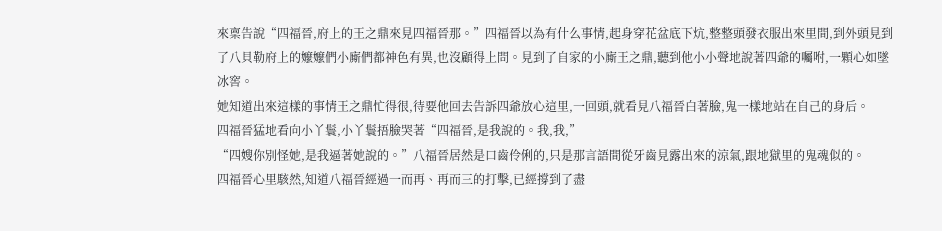來稟告說“四福晉,府上的王之鼎來見四福晉那。”四福晉以為有什么事情,起身穿花盆底下炕,整整頭發衣服出來里間,到外頭見到了八貝勒府上的嬤嬤們小廝們都神色有異,也沒顧得上問。見到了自家的小廝王之鼎,聽到他小小聲地說著四爺的囑咐,一顆心如墜冰窖。
她知道出來這樣的事情王之鼎忙得很,待要他回去告訴四爺放心這里,一回頭,就看見八福晉白著臉,鬼一樣地站在自己的身后。
四福晉猛地看向小丫鬟,小丫鬟捂臉哭著“四福晉,是我說的。我,我,”
“四嫂你別怪她,是我逼著她說的。”八福晉居然是口齒伶俐的,只是那言語間從牙齒見露出來的涼氣,跟地獄里的鬼魂似的。
四福晉心里駭然,知道八福晉經過一而再、再而三的打擊,已經撐到了盡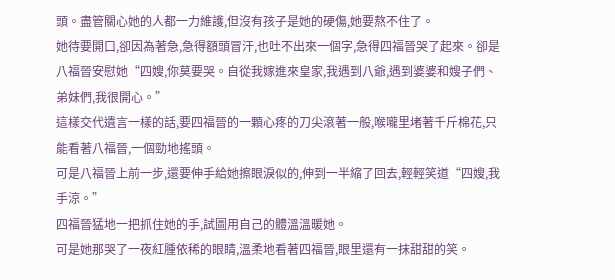頭。盡管關心她的人都一力維護,但沒有孩子是她的硬傷,她要熬不住了。
她待要開口,卻因為著急,急得額頭冒汗,也吐不出來一個字,急得四福晉哭了起來。卻是八福晉安慰她“四嫂,你莫要哭。自從我嫁進來皇家,我遇到八爺,遇到婆婆和嫂子們、弟妹們,我很開心。”
這樣交代遺言一樣的話,要四福晉的一顆心疼的刀尖滾著一般,喉嚨里堵著千斤棉花,只能看著八福晉,一個勁地搖頭。
可是八福晉上前一步,還要伸手給她擦眼淚似的,伸到一半縮了回去,輕輕笑道“四嫂,我手涼。”
四福晉猛地一把抓住她的手,試圖用自己的體溫溫暖她。
可是她那哭了一夜紅腫依稀的眼睛,溫柔地看著四福晉,眼里還有一抹甜甜的笑。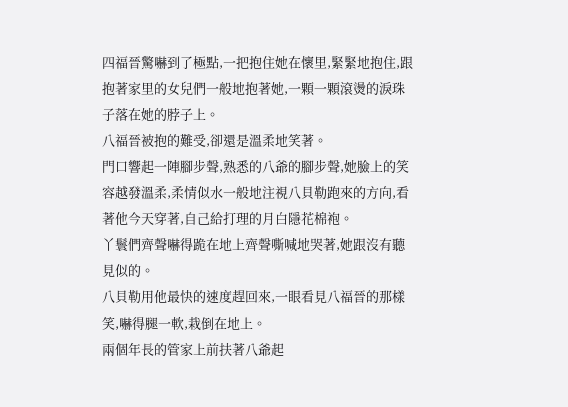四福晉驚嚇到了極點,一把抱住她在懷里,緊緊地抱住,跟抱著家里的女兒們一般地抱著她,一顆一顆滾燙的淚珠子落在她的脖子上。
八福晉被抱的難受,卻還是溫柔地笑著。
門口響起一陣腳步聲,熟悉的八爺的腳步聲,她臉上的笑容越發溫柔,柔情似水一般地注視八貝勒跑來的方向,看著他今天穿著,自己給打理的月白隱花棉袍。
丫鬟們齊聲嚇得跪在地上齊聲嘶喊地哭著,她跟沒有聽見似的。
八貝勒用他最快的速度趕回來,一眼看見八福晉的那樣笑,嚇得腿一軟,栽倒在地上。
兩個年長的管家上前扶著八爺起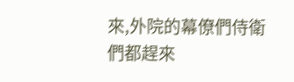來,外院的幕僚們侍衛們都趕來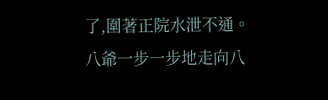了,圍著正院水泄不通。
八爺一步一步地走向八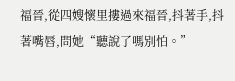福晉,從四嫂懷里摟過來福晉,抖著手,抖著嘴唇,問她“聽說了嗎別怕。”